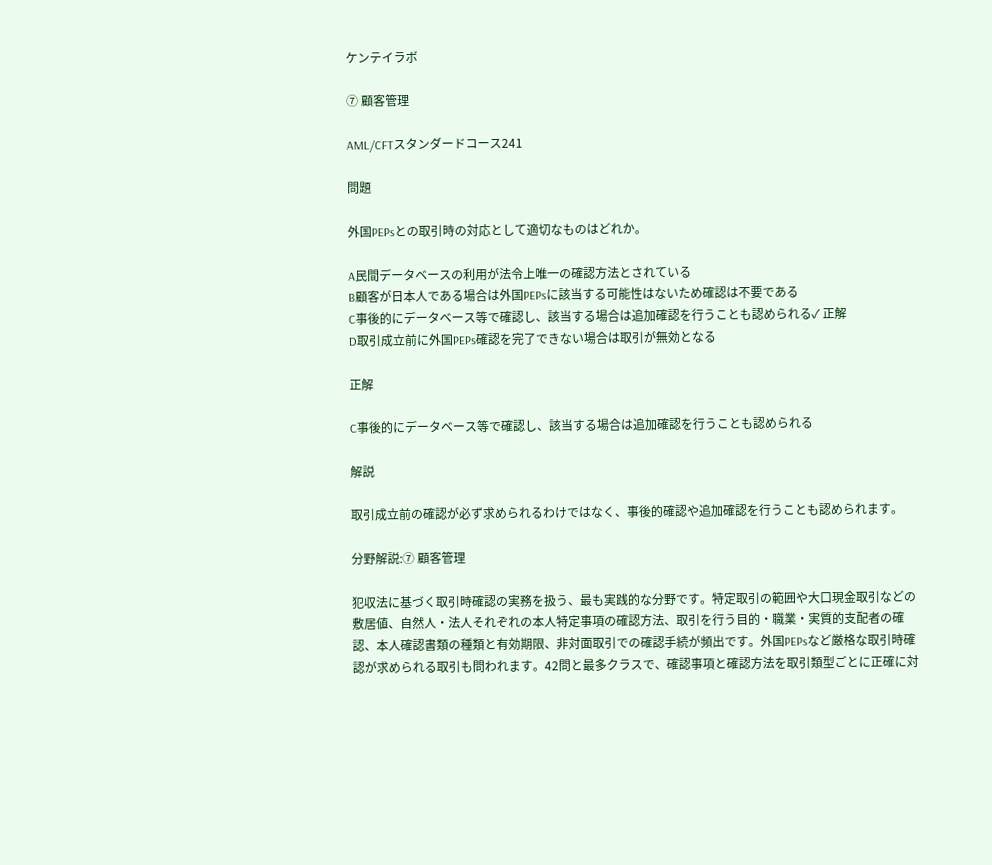ケンテイラボ

⑦ 顧客管理

AML/CFTスタンダードコース241

問題

外国PEPsとの取引時の対応として適切なものはどれか。

A民間データベースの利用が法令上唯一の確認方法とされている
B顧客が日本人である場合は外国PEPsに該当する可能性はないため確認は不要である
C事後的にデータベース等で確認し、該当する場合は追加確認を行うことも認められる✓ 正解
D取引成立前に外国PEPs確認を完了できない場合は取引が無効となる

正解

C事後的にデータベース等で確認し、該当する場合は追加確認を行うことも認められる

解説

取引成立前の確認が必ず求められるわけではなく、事後的確認や追加確認を行うことも認められます。

分野解説:⑦ 顧客管理

犯収法に基づく取引時確認の実務を扱う、最も実践的な分野です。特定取引の範囲や大口現金取引などの敷居値、自然人・法人それぞれの本人特定事項の確認方法、取引を行う目的・職業・実質的支配者の確認、本人確認書類の種類と有効期限、非対面取引での確認手続が頻出です。外国PEPsなど厳格な取引時確認が求められる取引も問われます。42問と最多クラスで、確認事項と確認方法を取引類型ごとに正確に対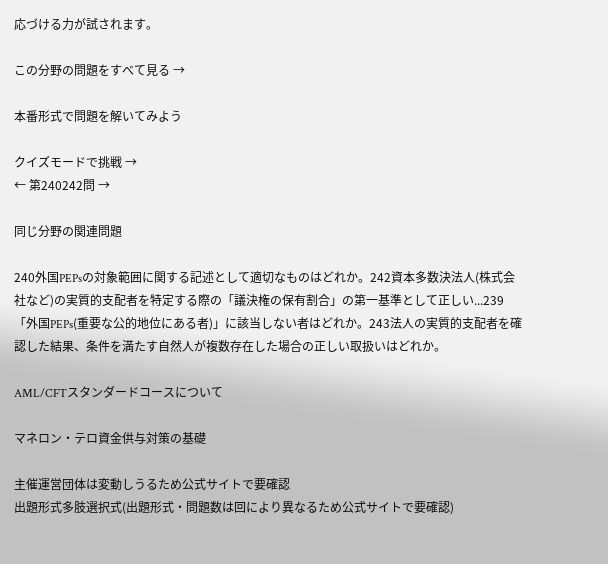応づける力が試されます。

この分野の問題をすべて見る →

本番形式で問題を解いてみよう

クイズモードで挑戦 →
← 第240242問 →

同じ分野の関連問題

240外国PEPsの対象範囲に関する記述として適切なものはどれか。242資本多数決法人(株式会社など)の実質的支配者を特定する際の「議決権の保有割合」の第一基準として正しい...239「外国PEPs(重要な公的地位にある者)」に該当しない者はどれか。243法人の実質的支配者を確認した結果、条件を満たす自然人が複数存在した場合の正しい取扱いはどれか。

AML/CFTスタンダードコースについて

マネロン・テロ資金供与対策の基礎

主催運営団体は変動しうるため公式サイトで要確認
出題形式多肢選択式(出題形式・問題数は回により異なるため公式サイトで要確認)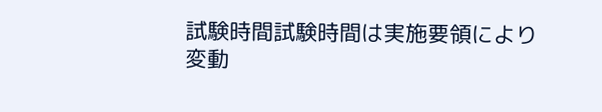試験時間試験時間は実施要領により変動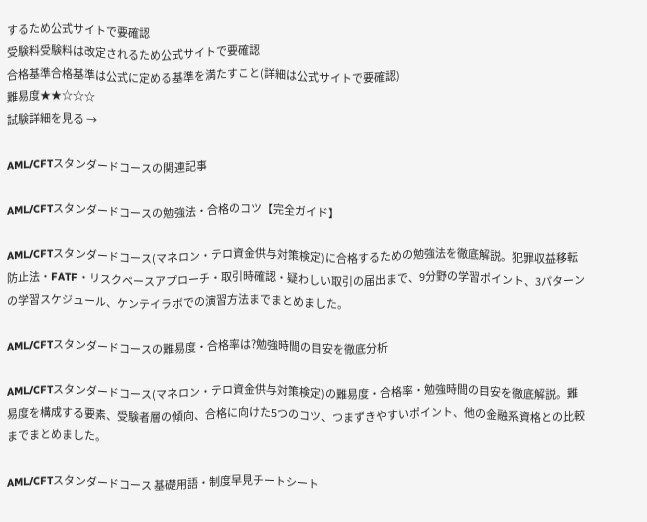するため公式サイトで要確認
受験料受験料は改定されるため公式サイトで要確認
合格基準合格基準は公式に定める基準を満たすこと(詳細は公式サイトで要確認)
難易度★★☆☆☆
試験詳細を見る →

AML/CFTスタンダードコースの関連記事

AML/CFTスタンダードコースの勉強法・合格のコツ【完全ガイド】

AML/CFTスタンダードコース(マネロン・テロ資金供与対策検定)に合格するための勉強法を徹底解説。犯罪収益移転防止法・FATF・リスクベースアプローチ・取引時確認・疑わしい取引の届出まで、9分野の学習ポイント、3パターンの学習スケジュール、ケンテイラボでの演習方法までまとめました。

AML/CFTスタンダードコースの難易度・合格率は?勉強時間の目安を徹底分析

AML/CFTスタンダードコース(マネロン・テロ資金供与対策検定)の難易度・合格率・勉強時間の目安を徹底解説。難易度を構成する要素、受験者層の傾向、合格に向けた5つのコツ、つまずきやすいポイント、他の金融系資格との比較までまとめました。

AML/CFTスタンダードコース 基礎用語・制度早見チートシート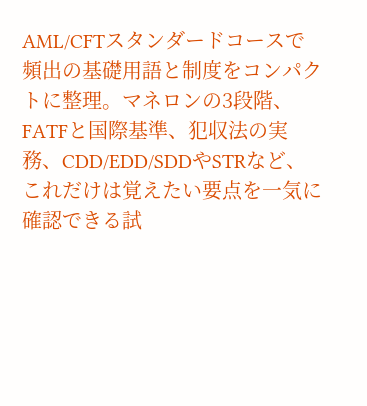AML/CFTスタンダードコースで頻出の基礎用語と制度をコンパクトに整理。マネロンの3段階、FATFと国際基準、犯収法の実務、CDD/EDD/SDDやSTRなど、これだけは覚えたい要点を一気に確認できる試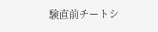験直前チートシ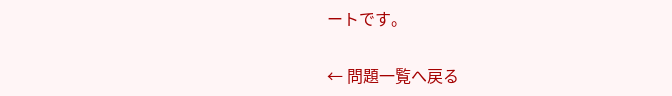ートです。

← 問題一覧へ戻る